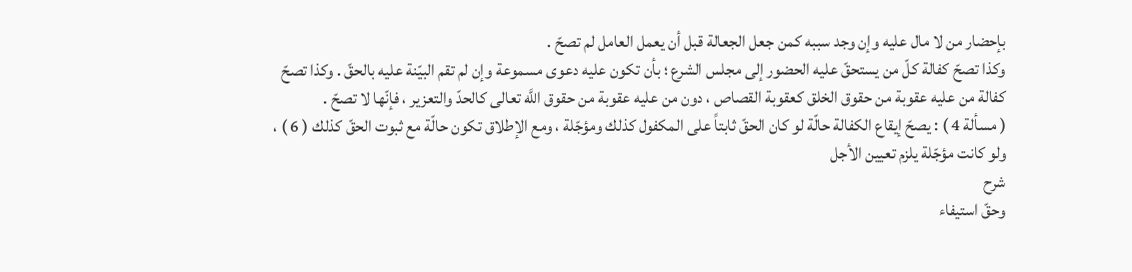بإحضار من لا مال عليه وإن وجد سببه كمن جعل الجعالة قبل أن يعمل العامل لم تصحّ .
وكذا تصحّ كفالة كلّ من يستحقّ عليه الحضور إلى مجلس الشرع ؛ بأن تكون عليه دعوى مسموعة وإن لم تقم البيّنة عليه بالحقّ . وكذا تصحّ كفالة من عليه عقوبة من حقوق الخلق كعقوبة القصاص ، دون من عليه عقوبة من حقوق اللَّه تعالى كالحدّ والتعزير ، فإنّها لا تصحّ .
( مسألة 4 ) : يصحّ إيقاع الكفالة حالّة لو كان الحقّ ثابتاً على المكفول كذلك ومؤجّلة ، ومع الإطلاق تكون حالّة مع ثبوت الحقّ كذلك ( 6 ) ، ولو كانت مؤجّلة يلزم تعيين الأجل
شرح
وحقّ استيفاء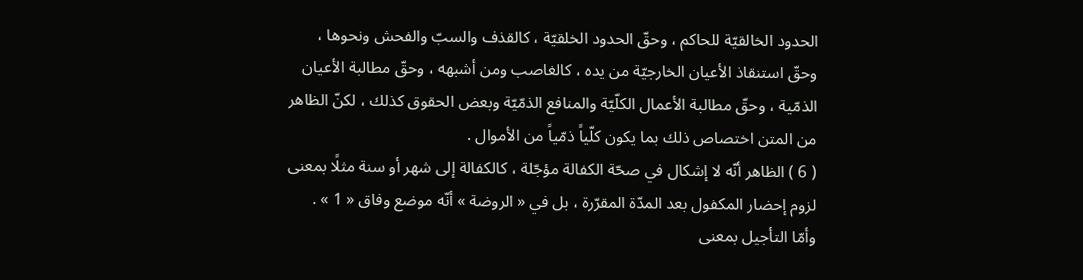الحدود الخالقيّة للحاكم ، وحقّ الحدود الخلقيّة ، كالقذف والسبّ والفحش ونحوها ، وحقّ استنقاذ الأعيان الخارجيّة من يده ، كالغاصب ومن أشبهه ، وحقّ مطالبة الأعيان الذمّية ، وحقّ مطالبة الأعمال الكلّيّة والمنافع الذمّيّة وبعض الحقوق كذلك ، لكنّ الظاهر من المتن اختصاص ذلك بما يكون كلّياً ذمّياً من الأموال .
( 6 ) الظاهر أنّه لا إشكال في صحّة الكفالة مؤجّلة ، كالكفالة إلى شهر أو سنة مثلًا بمعنى لزوم إحضار المكفول بعد المدّة المقرّرة ، بل في « الروضة » أنّه موضع وفاق « 1 » .
وأمّا التأجيل بمعنى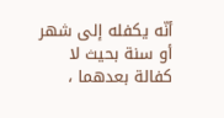أنّه يكفله إلى شهر أو سنة بحيث لا كفالة بعدهما ،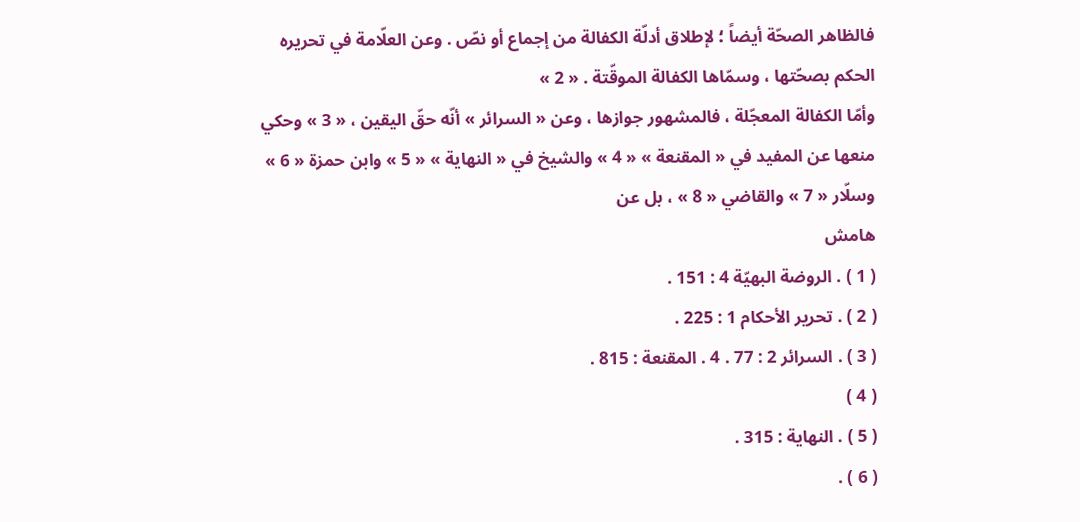فالظاهر الصحّة أيضاً ؛ لإطلاق أدلّة الكفالة من إجماع أو نصّ . وعن العلّامة في تحريره الحكم بصحّتها ، وسمّاها الكفالة الموقّتة . « 2 »
وأمّا الكفالة المعجّلة ، فالمشهور جوازها ، وعن « السرائر » أنّه حقّ اليقين ، « 3 » وحكي منعها عن المفيد في « المقنعة » « 4 » والشيخ في « النهاية » « 5 » وابن حمزة « 6 » وسلّار « 7 » والقاضي « 8 » ، بل عن
هامش
( 1 ) . الروضة البهيّة 4 : 151 .
( 2 ) . تحرير الأحكام 1 : 225 .
( 3 ) . السرائر 2 : 77 . 4 . المقنعة : 815 .
( 4 )
( 5 ) . النهاية : 315 .
( 6 ) .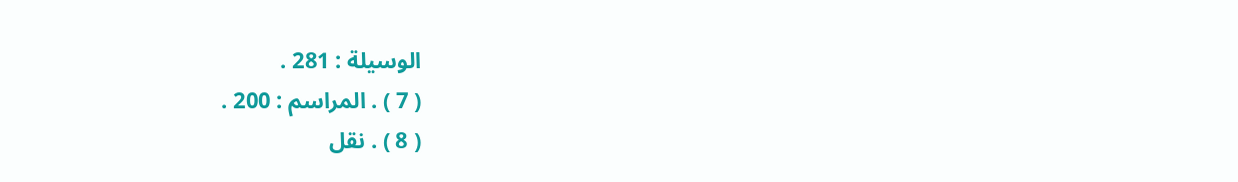الوسيلة : 281 .
( 7 ) . المراسم : 200 .
( 8 ) . نقل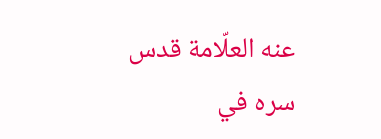عنه العلّامة قدس سره في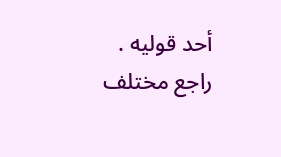أحد قوليه . راجع مختلف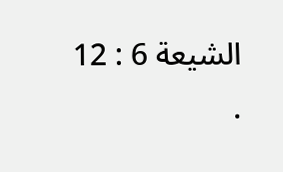الشيعة 6 : 12 .